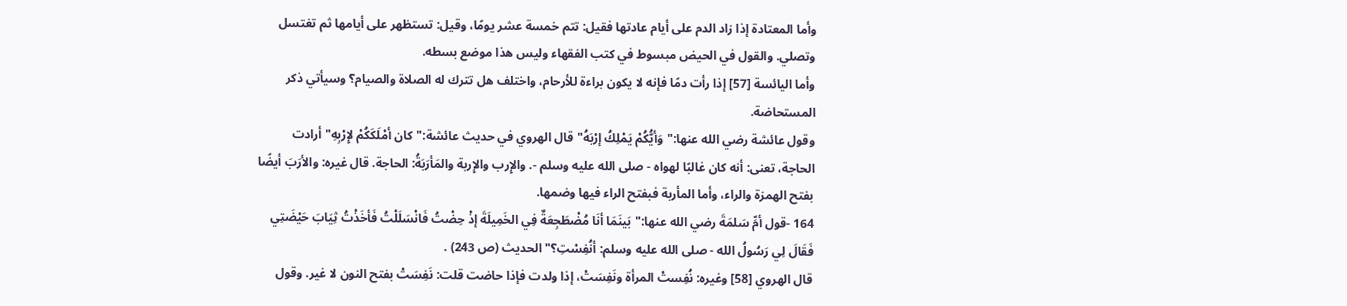وأما المعتادة إذا زاد الدم على أيام عادتها فقيل: تتم خمسة عشر يومًا، وقيل: تستظهر على أيامها ثم تغتسل وتصلي. والقول في الحيض مبسوط في كتب الفقهاء وليس هذا موضع بسطه.
وأما اليائسة [57] إذا رأت دمًا فإنه لا يكون براءة للأرحام، واختلف هل تترك له الصلاة والصيام؟ وسيأتي ذكر المستحاضة.
وقول عائشة رضي الله عنها:"وَأيُّكُمْ يَمْلِكُ إرْبَهُ"قال الهروي في حديث عائشة:"كان أمْلَكَكُمْ لإِرْبِهِ"أرادت الحاجة، تعنى: أنه كان غالبًا لهواه - صلى الله عليه وسلم -. والإِرب والإِربة والمَأرَبَةُ: الحاجة. قال غيره: والأرَبَ أيضًا بفتح الهمزة والراء، وأما المأربة فبفتح الراء فيها وضمها.
164 -قول أمِّ سَلمَةَ رضي الله عنها:"بَينَمَا أنَا مُضْطَجِعَةٌ فِي الخَمِيلَةَ إذْ حِضْتُ فَانْسَلَلْتُ فَأخَذْتُ ثِيَابَ حَيْضَتِي فَقَالَ لِي رَسُولُ الله - صلى الله عليه وسلم: أنُفِسْتِ؟"الحديث (ص 243) .
قال الهروي [58] وغيره: نُفِستْ المرأة ونَفِسَتْ، إذا ولدت فإذا حاضت قلت: نَفِسَتْ بفتح النون لا غير. وقول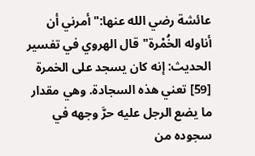عائشة رضي الله عنها:"أمرني أن أناوله الخُمْرة"قال الهروي في تفسير الحديث: إنه كان يسجد على الخمرة [59] تعني هذه السجادة. وهي مقدار ما يضع الرجل عليه حرَّ وجهه في سجوده من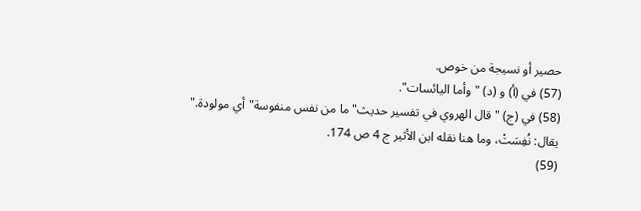حصير أو نسيجة من خوص.
(57) في (أ) و (د) "وأما اليائسات".
(58) في (ج) "قال الهروي في تفسير حديث"ما من نفس منفوسة"أي مولودة."
يقال: نُفِسَتْ، وما هنا نقله ابن الأثير ج 4 ص 174.
(59)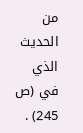من الحديث الذي في (ص 245) .